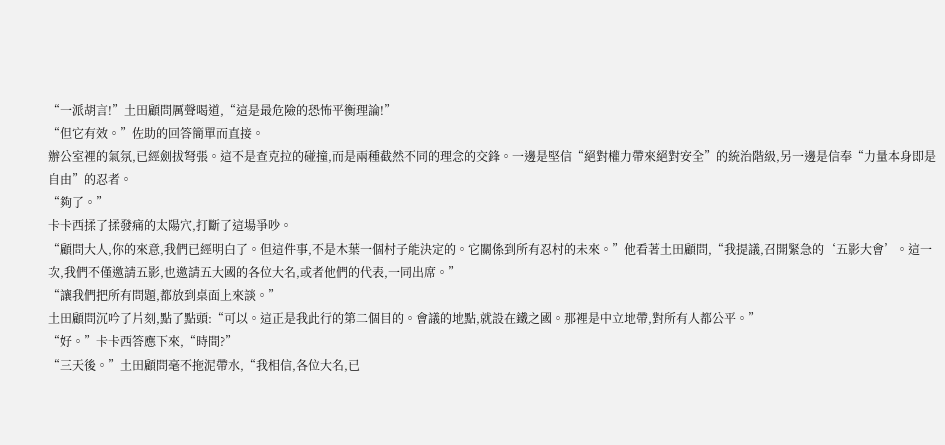“一派胡言!”土田顧問厲聲喝道,“這是最危險的恐怖平衡理論!”
“但它有效。”佐助的回答簡單而直接。
辦公室裡的氣氛,已經劍拔弩張。這不是查克拉的碰撞,而是兩種截然不同的理念的交鋒。一邊是堅信“絕對權力帶來絕對安全”的統治階級,另一邊是信奉“力量本身即是自由”的忍者。
“夠了。”
卡卡西揉了揉發痛的太陽穴,打斷了這場爭吵。
“顧問大人,你的來意,我們已經明白了。但這件事,不是木葉一個村子能決定的。它關係到所有忍村的未來。”他看著土田顧問,“我提議,召開緊急的‘五影大會’。這一次,我們不僅邀請五影,也邀請五大國的各位大名,或者他們的代表,一同出席。”
“讓我們把所有問題,都放到桌面上來談。”
土田顧問沉吟了片刻,點了點頭:“可以。這正是我此行的第二個目的。會議的地點,就設在鐵之國。那裡是中立地帶,對所有人都公平。”
“好。”卡卡西答應下來,“時間?”
“三天後。”土田顧問毫不拖泥帶水,“我相信,各位大名,已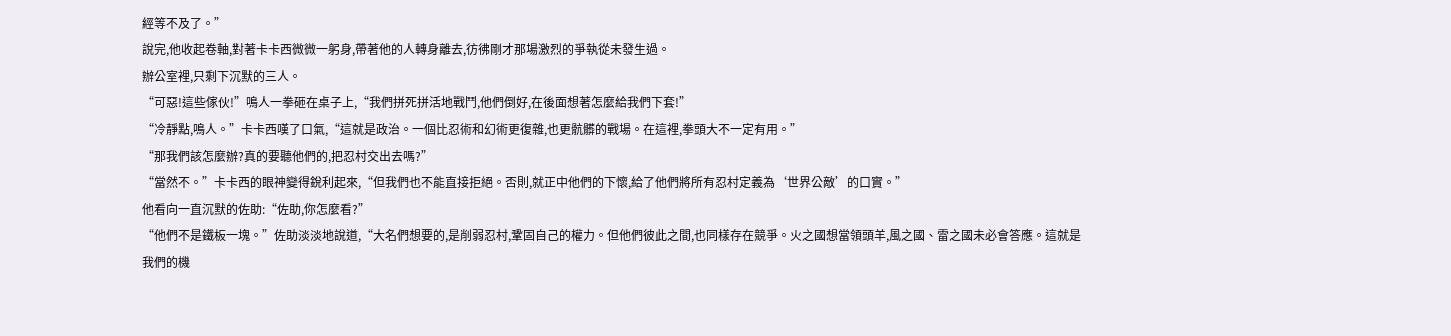經等不及了。”
說完,他收起卷軸,對著卡卡西微微一躬身,帶著他的人轉身離去,彷彿剛才那場激烈的爭執從未發生過。
辦公室裡,只剩下沉默的三人。
“可惡!這些傢伙!”鳴人一拳砸在桌子上,“我們拼死拼活地戰鬥,他們倒好,在後面想著怎麼給我們下套!”
“冷靜點,鳴人。”卡卡西嘆了口氣,“這就是政治。一個比忍術和幻術更復雜,也更骯髒的戰場。在這裡,拳頭大不一定有用。”
“那我們該怎麼辦?真的要聽他們的,把忍村交出去嗎?”
“當然不。”卡卡西的眼神變得銳利起來,“但我們也不能直接拒絕。否則,就正中他們的下懷,給了他們將所有忍村定義為‘世界公敵’的口實。”
他看向一直沉默的佐助:“佐助,你怎麼看?”
“他們不是鐵板一塊。”佐助淡淡地說道,“大名們想要的,是削弱忍村,鞏固自己的權力。但他們彼此之間,也同樣存在競爭。火之國想當領頭羊,風之國、雷之國未必會答應。這就是我們的機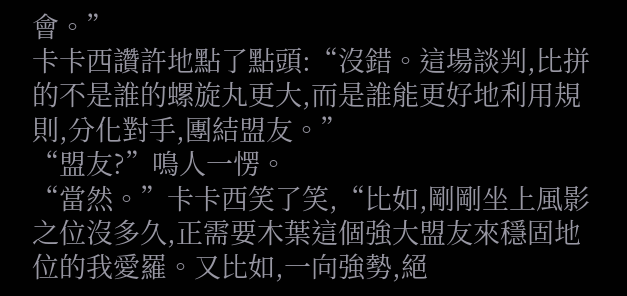會。”
卡卡西讚許地點了點頭:“沒錯。這場談判,比拼的不是誰的螺旋丸更大,而是誰能更好地利用規則,分化對手,團結盟友。”
“盟友?”鳴人一愣。
“當然。”卡卡西笑了笑,“比如,剛剛坐上風影之位沒多久,正需要木葉這個強大盟友來穩固地位的我愛羅。又比如,一向強勢,絕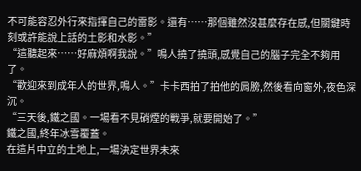不可能容忍外行來指揮自己的雷影。還有……那個雖然沒甚麼存在感,但關鍵時刻或許能說上話的土影和水影。”
“這聽起來……好麻煩啊我說。”鳴人撓了撓頭,感覺自己的腦子完全不夠用了。
“歡迎來到成年人的世界,鳴人。”卡卡西拍了拍他的肩膀,然後看向窗外,夜色深沉。
“三天後,鐵之國。一場看不見硝煙的戰爭,就要開始了。”
鐵之國,終年冰雪覆蓋。
在這片中立的土地上,一場決定世界未來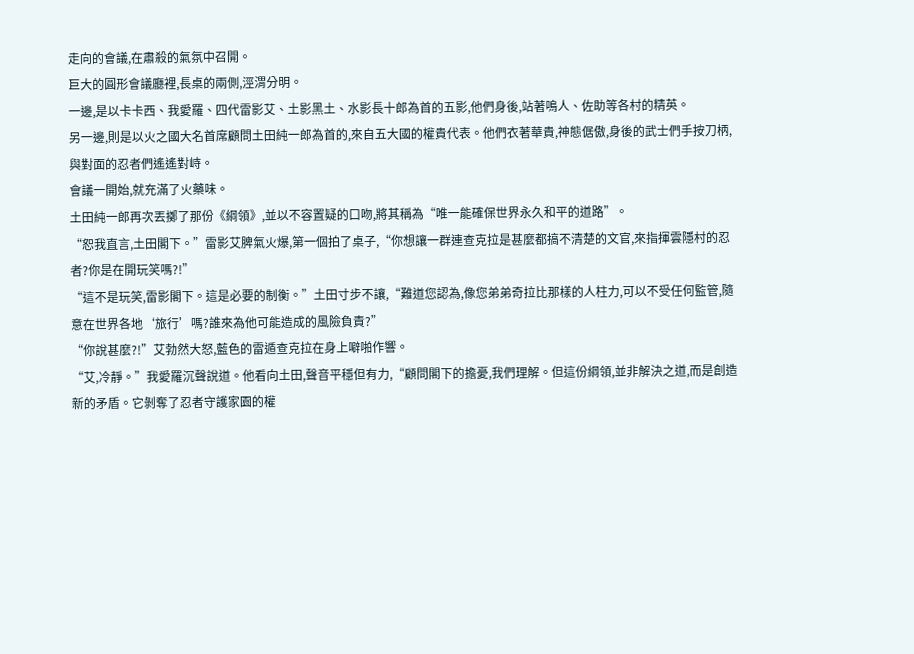走向的會議,在肅殺的氣氛中召開。
巨大的圓形會議廳裡,長桌的兩側,涇渭分明。
一邊,是以卡卡西、我愛羅、四代雷影艾、土影黑土、水影長十郎為首的五影,他們身後,站著鳴人、佐助等各村的精英。
另一邊,則是以火之國大名首席顧問土田純一郎為首的,來自五大國的權貴代表。他們衣著華貴,神態倨傲,身後的武士們手按刀柄,與對面的忍者們遙遙對峙。
會議一開始,就充滿了火藥味。
土田純一郎再次丟擲了那份《綱領》,並以不容置疑的口吻,將其稱為“唯一能確保世界永久和平的道路”。
“恕我直言,土田閣下。”雷影艾脾氣火爆,第一個拍了桌子,“你想讓一群連查克拉是甚麼都搞不清楚的文官,來指揮雲隱村的忍者?你是在開玩笑嗎?!”
“這不是玩笑,雷影閣下。這是必要的制衡。”土田寸步不讓,“難道您認為,像您弟弟奇拉比那樣的人柱力,可以不受任何監管,隨意在世界各地‘旅行’嗎?誰來為他可能造成的風險負責?”
“你說甚麼?!”艾勃然大怒,藍色的雷遁查克拉在身上噼啪作響。
“艾,冷靜。”我愛羅沉聲說道。他看向土田,聲音平穩但有力,“顧問閣下的擔憂,我們理解。但這份綱領,並非解決之道,而是創造新的矛盾。它剝奪了忍者守護家園的權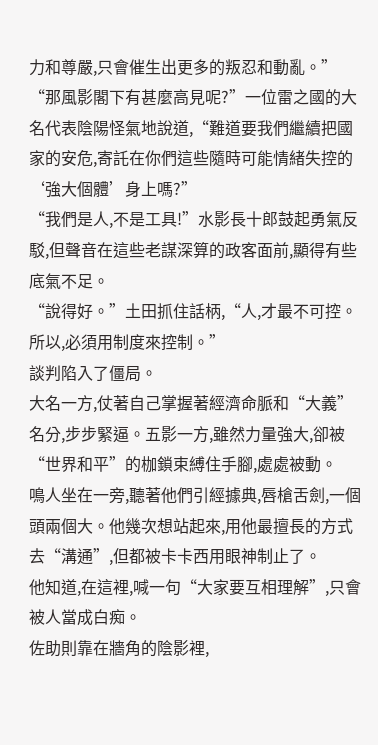力和尊嚴,只會催生出更多的叛忍和動亂。”
“那風影閣下有甚麼高見呢?”一位雷之國的大名代表陰陽怪氣地說道,“難道要我們繼續把國家的安危,寄託在你們這些隨時可能情緒失控的‘強大個體’身上嗎?”
“我們是人,不是工具!”水影長十郎鼓起勇氣反駁,但聲音在這些老謀深算的政客面前,顯得有些底氣不足。
“說得好。”土田抓住話柄,“人,才最不可控。所以,必須用制度來控制。”
談判陷入了僵局。
大名一方,仗著自己掌握著經濟命脈和“大義”名分,步步緊逼。五影一方,雖然力量強大,卻被“世界和平”的枷鎖束縛住手腳,處處被動。
鳴人坐在一旁,聽著他們引經據典,唇槍舌劍,一個頭兩個大。他幾次想站起來,用他最擅長的方式去“溝通”,但都被卡卡西用眼神制止了。
他知道,在這裡,喊一句“大家要互相理解”,只會被人當成白痴。
佐助則靠在牆角的陰影裡,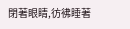閉著眼睛,彷彿睡著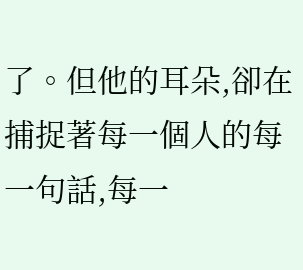了。但他的耳朵,卻在捕捉著每一個人的每一句話,每一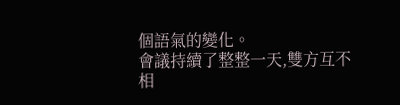個語氣的變化。
會議持續了整整一天,雙方互不相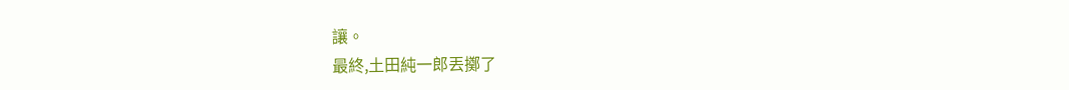讓。
最終,土田純一郎丟擲了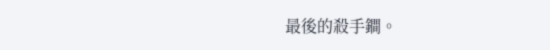最後的殺手鐧。